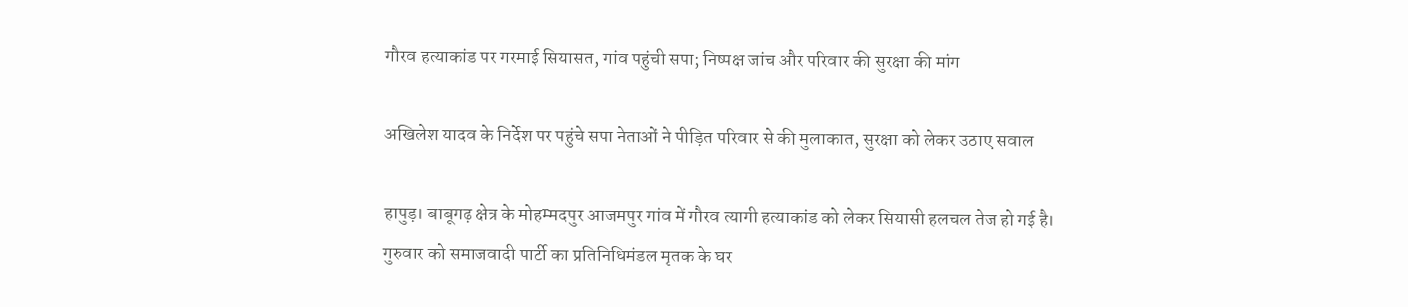गौरव हत्याकांड पर गरमाई सियासत, गांव पहुंची सपा; निष्पक्ष जांच और परिवार की सुरक्षा की मांग

अखिलेश यादव के निर्देश पर पहुंचे सपा नेताओं ने पीड़ित परिवार से की मुलाकात, सुरक्षा को लेकर उठाए सवाल

हापुड़। बाबूगढ़ क्षेत्र के मोहम्मदपुर आजमपुर गांव में गौरव त्यागी हत्याकांड को लेकर सियासी हलचल तेज हो गई है। गुरुवार को समाजवादी पार्टी का प्रतिनिधिमंडल मृतक के घर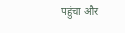पहुंचा और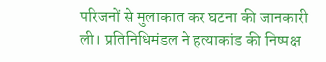परिजनों से मुलाकात कर घटना की जानकारी ली। प्रतिनिधिमंडल ने हत्याकांड की निष्पक्ष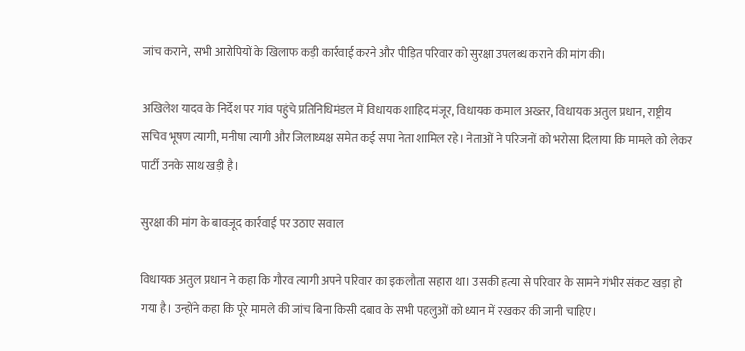जांच कराने, सभी आरोपियों के खिलाफ कड़ी कार्रवाई करने और पीड़ित परिवार को सुरक्षा उपलब्ध कराने की मांग की।

अखिलेश यादव के निर्देश पर गांव पहुंचे प्रतिनिधिमंडल में विधायक शाहिद मंजूर, विधायक कमाल अख्तर, विधायक अतुल प्रधान, राष्ट्रीय सचिव भूषण त्यागी, मनीषा त्यागी और जिलाध्यक्ष समेत कई सपा नेता शामिल रहे। नेताओं ने परिजनों को भरोसा दिलाया कि मामले को लेकर पार्टी उनके साथ खड़ी है।

सुरक्षा की मांग के बावजूद कार्रवाई पर उठाए सवाल

विधायक अतुल प्रधान ने कहा कि गौरव त्यागी अपने परिवार का इकलौता सहारा था। उसकी हत्या से परिवार के सामने गंभीर संकट खड़ा हो गया है। उन्होंने कहा कि पूरे मामले की जांच बिना किसी दबाव के सभी पहलुओं को ध्यान में रखकर की जानी चाहिए।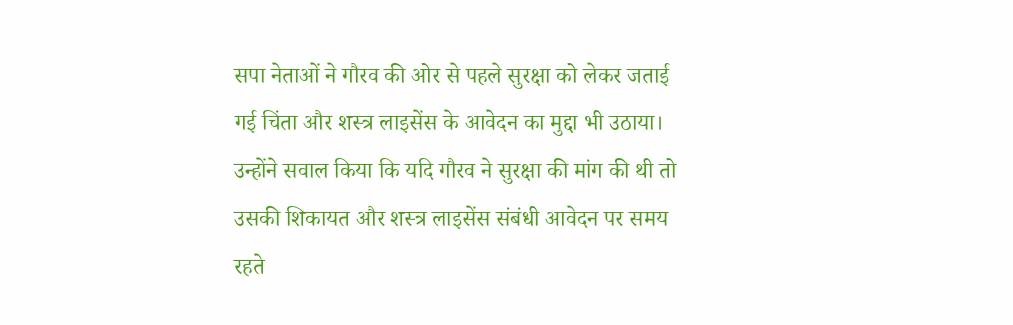सपा नेताओं ने गौरव की ओर से पहले सुरक्षा को लेकर जताई गई चिंता और शस्त्र लाइसेंस के आवेदन का मुद्दा भी उठाया। उन्होंने सवाल किया कि यदि गौरव ने सुरक्षा की मांग की थी तो उसकी शिकायत और शस्त्र लाइसेंस संबंधी आवेदन पर समय रहते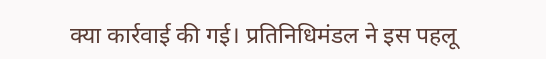क्या कार्रवाई की गई। प्रतिनिधिमंडल ने इस पहलू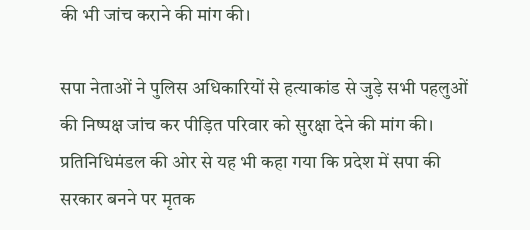की भी जांच कराने की मांग की।

सपा नेताओं ने पुलिस अधिकारियों से हत्याकांड से जुड़े सभी पहलुओं की निष्पक्ष जांच कर पीड़ित परिवार को सुरक्षा देने की मांग की। प्रतिनिधिमंडल की ओर से यह भी कहा गया कि प्रदेश में सपा की सरकार बनने पर मृतक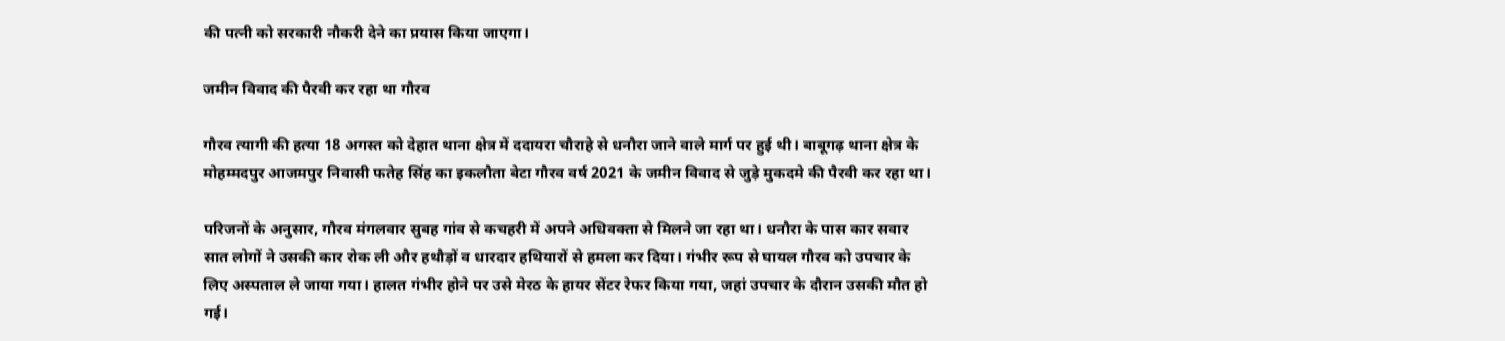की पत्नी को सरकारी नौकरी देने का प्रयास किया जाएगा।

जमीन विवाद की पैरवी कर रहा था गौरव

गौरव त्यागी की हत्या 18 अगस्त को देहात थाना क्षेत्र में ददायरा चौराहे से धनौरा जाने वाले मार्ग पर हुई थी। बाबूगढ़ थाना क्षेत्र के मोहम्मदपुर आजमपुर निवासी फतेह सिंह का इकलौता बेटा गौरव वर्ष 2021 के जमीन विवाद से जुड़े मुकदमे की पैरवी कर रहा था।

परिजनों के अनुसार, गौरव मंगलवार सुबह गांव से कचहरी में अपने अधिवक्ता से मिलने जा रहा था। धनौरा के पास कार सवार सात लोगों ने उसकी कार रोक ली और हथौड़ों व धारदार हथियारों से हमला कर दिया। गंभीर रूप से घायल गौरव को उपचार के लिए अस्पताल ले जाया गया। हालत गंभीर होने पर उसे मेरठ के हायर सेंटर रेफर किया गया, जहां उपचार के दौरान उसकी मौत हो गई।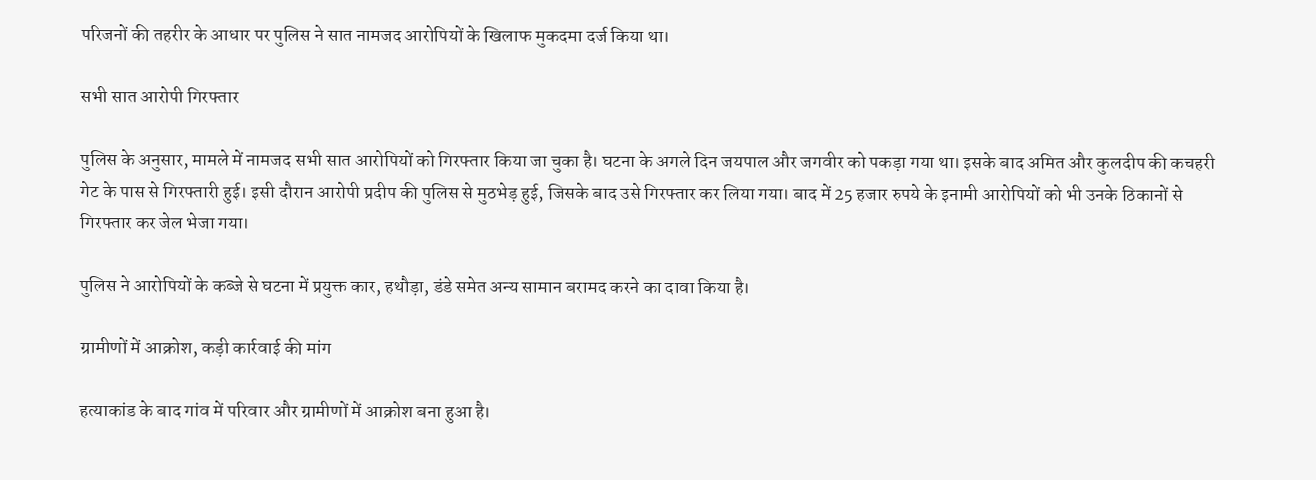परिजनों की तहरीर के आधार पर पुलिस ने सात नामजद आरोपियों के खिलाफ मुकदमा दर्ज किया था।

सभी सात आरोपी गिरफ्तार

पुलिस के अनुसार, मामले में नामजद सभी सात आरोपियों को गिरफ्तार किया जा चुका है। घटना के अगले दिन जयपाल और जगवीर को पकड़ा गया था। इसके बाद अमित और कुलदीप की कचहरी गेट के पास से गिरफ्तारी हुई। इसी दौरान आरोपी प्रदीप की पुलिस से मुठभेड़ हुई, जिसके बाद उसे गिरफ्तार कर लिया गया। बाद में 25 हजार रुपये के इनामी आरोपियों को भी उनके ठिकानों से गिरफ्तार कर जेल भेजा गया।

पुलिस ने आरोपियों के कब्जे से घटना में प्रयुक्त कार, हथौड़ा, डंडे समेत अन्य सामान बरामद करने का दावा किया है।

ग्रामीणों में आक्रोश, कड़ी कार्रवाई की मांग

हत्याकांड के बाद गांव में परिवार और ग्रामीणों में आक्रोश बना हुआ है।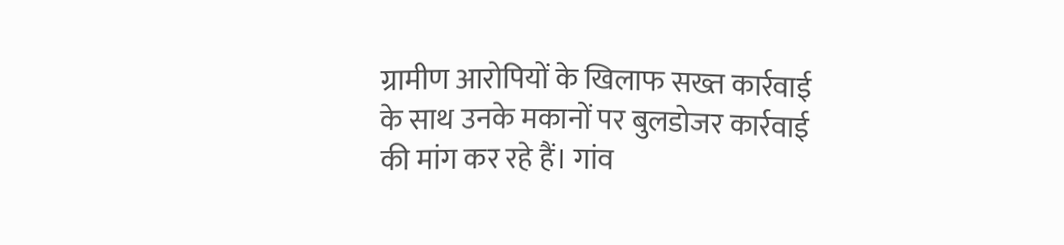ग्रामीण आरोपियों के खिलाफ सख्त कार्रवाई के साथ उनके मकानों पर बुलडोजर कार्रवाई की मांग कर रहे हैं। गांव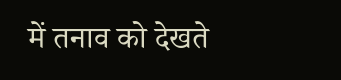में तनाव को देखते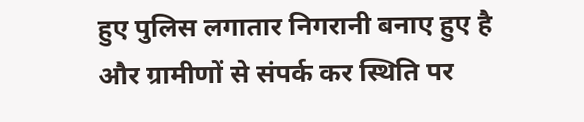हुए पुलिस लगातार निगरानी बनाए हुए है और ग्रामीणों से संपर्क कर स्थिति पर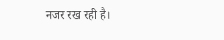नजर रख रही है।